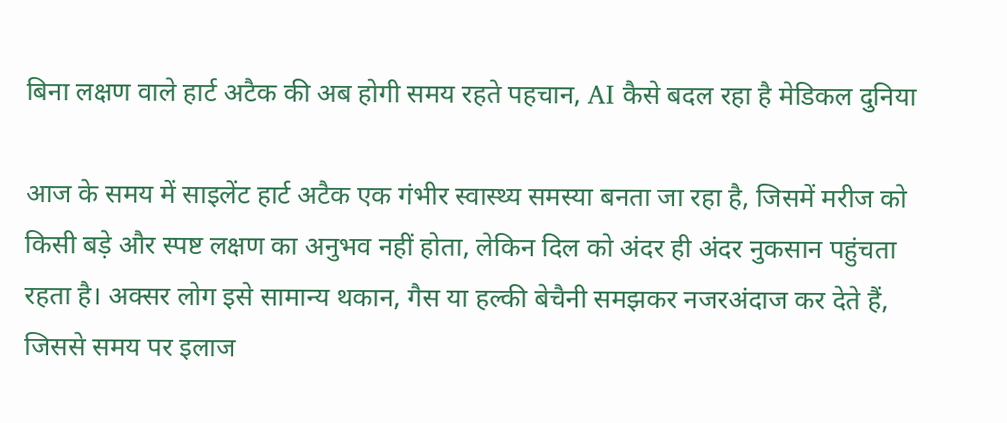बिना लक्षण वाले हार्ट अटैक की अब होगी समय रहते पहचान, AI कैसे बदल रहा है मेडिकल दुनिया

आज के समय में साइलेंट हार्ट अटैक एक गंभीर स्वास्थ्य समस्या बनता जा रहा है, जिसमें मरीज को किसी बड़े और स्पष्ट लक्षण का अनुभव नहीं होता, लेकिन दिल को अंदर ही अंदर नुकसान पहुंचता रहता है। अक्सर लोग इसे सामान्य थकान, गैस या हल्की बेचैनी समझकर नजरअंदाज कर देते हैं, जिससे समय पर इलाज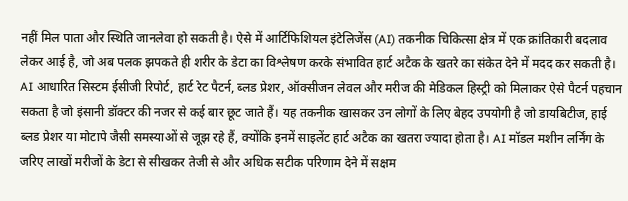नहीं मिल पाता और स्थिति जानलेवा हो सकती है। ऐसे में आर्टिफिशियल इंटेलिजेंस (AI) तकनीक चिकित्सा क्षेत्र में एक क्रांतिकारी बदलाव लेकर आई है, जो अब पलक झपकते ही शरीर के डेटा का विश्लेषण करके संभावित हार्ट अटैक के खतरे का संकेत देने में मदद कर सकती है। AI आधारित सिस्टम ईसीजी रिपोर्ट, हार्ट रेट पैटर्न, ब्लड प्रेशर, ऑक्सीजन लेवल और मरीज की मेडिकल हिस्ट्री को मिलाकर ऐसे पैटर्न पहचान सकता है जो इंसानी डॉक्टर की नजर से कई बार छूट जाते हैं। यह तकनीक खासकर उन लोगों के लिए बेहद उपयोगी है जो डायबिटीज, हाई ब्लड प्रेशर या मोटापे जैसी समस्याओं से जूझ रहे हैं, क्योंकि इनमें साइलेंट हार्ट अटैक का खतरा ज्यादा होता है। AI मॉडल मशीन लर्निंग के जरिए लाखों मरीजों के डेटा से सीखकर तेजी से और अधिक सटीक परिणाम देने में सक्षम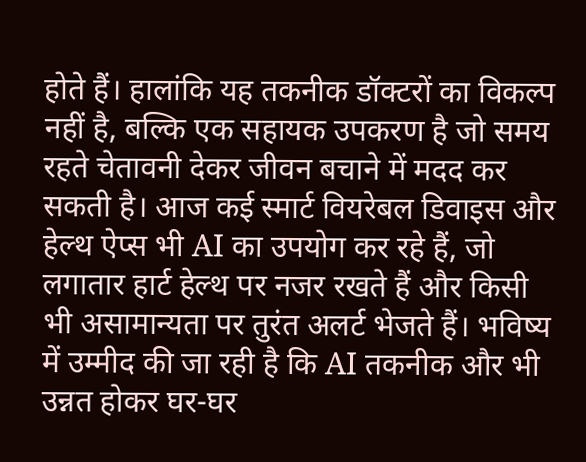होते हैं। हालांकि यह तकनीक डॉक्टरों का विकल्प नहीं है, बल्कि एक सहायक उपकरण है जो समय रहते चेतावनी देकर जीवन बचाने में मदद कर सकती है। आज कई स्मार्ट वियरेबल डिवाइस और हेल्थ ऐप्स भी AI का उपयोग कर रहे हैं, जो लगातार हार्ट हेल्थ पर नजर रखते हैं और किसी भी असामान्यता पर तुरंत अलर्ट भेजते हैं। भविष्य में उम्मीद की जा रही है कि AI तकनीक और भी उन्नत होकर घर-घर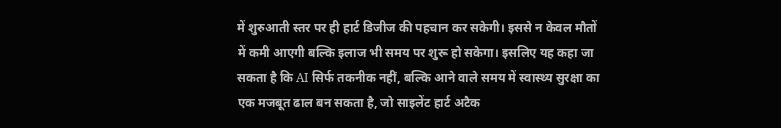में शुरुआती स्तर पर ही हार्ट डिजीज की पहचान कर सकेगी। इससे न केवल मौतों में कमी आएगी बल्कि इलाज भी समय पर शुरू हो सकेगा। इसलिए यह कहा जा सकता है कि AI सिर्फ तकनीक नहीं, बल्कि आने वाले समय में स्वास्थ्य सुरक्षा का एक मजबूत ढाल बन सकता है, जो साइलेंट हार्ट अटैक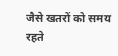जैसे खतरों को समय रहते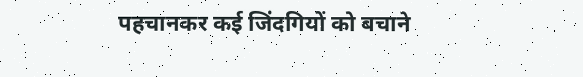पहचानकर कई जिंदगियों को बचाने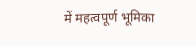में महत्वपूर्ण भूमिका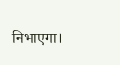निभाएगा।